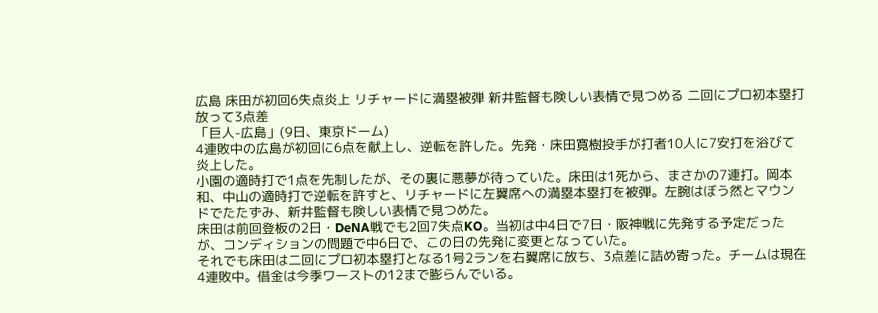広島 床田が初回6失点炎上 リチャードに満塁被弾 新井監督も険しい表情で見つめる 二回にプロ初本塁打放って3点差
「巨人-広島」(9日、東京ドーム)
4連敗中の広島が初回に6点を献上し、逆転を許した。先発・床田寛樹投手が打者10人に7安打を浴びて炎上した。
小園の適時打で1点を先制したが、その裏に悪夢が待っていた。床田は1死から、まさかの7連打。岡本和、中山の適時打で逆転を許すと、リチャードに左翼席への満塁本塁打を被弾。左腕はぼう然とマウンドでたたずみ、新井監督も険しい表情で見つめた。
床田は前回登板の2日・DeNA戦でも2回7失点KO。当初は中4日で7日・阪神戦に先発する予定だったが、コンディションの問題で中6日で、この日の先発に変更となっていた。
それでも床田は二回にプロ初本塁打となる1号2ランを右翼席に放ち、3点差に詰め寄った。チームは現在4連敗中。借金は今季ワーストの12まで膨らんでいる。